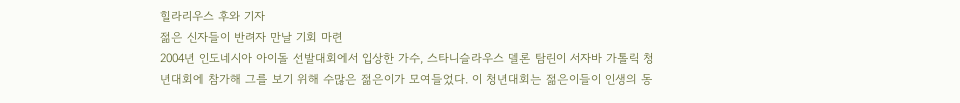힐라리우스 후와 기자
젊은 신자들이 반려자 만날 기회 마련
2004년 인도네시아 아이돌 선발대회에서 입상한 가수, 스타니슬라우스 델론 탐린이 서자바 가톨릭 청년대회에 참가해 그를 보기 위해 수많은 젊은이가 모여들었다. 이 청년대회는 젊은이들이 인생의 동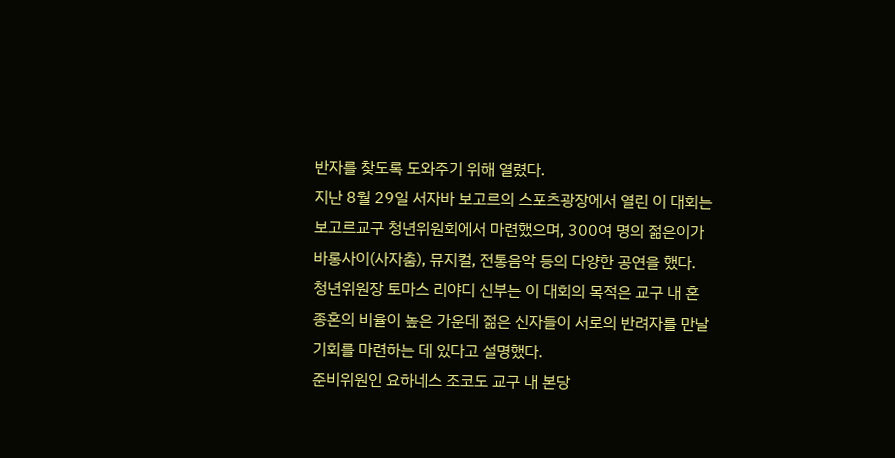반자를 찾도록 도와주기 위해 열렸다.
지난 8월 29일 서자바 보고르의 스포츠광장에서 열린 이 대회는 보고르교구 청년위원회에서 마련했으며, 300여 명의 젊은이가 바롱사이(사자춤), 뮤지컬, 전통음악 등의 다양한 공연을 했다.
청년위원장 토마스 리야디 신부는 이 대회의 목적은 교구 내 혼종혼의 비율이 높은 가운데 젊은 신자들이 서로의 반려자를 만날 기회를 마련하는 데 있다고 설명했다.
준비위원인 요하네스 조코도 교구 내 본당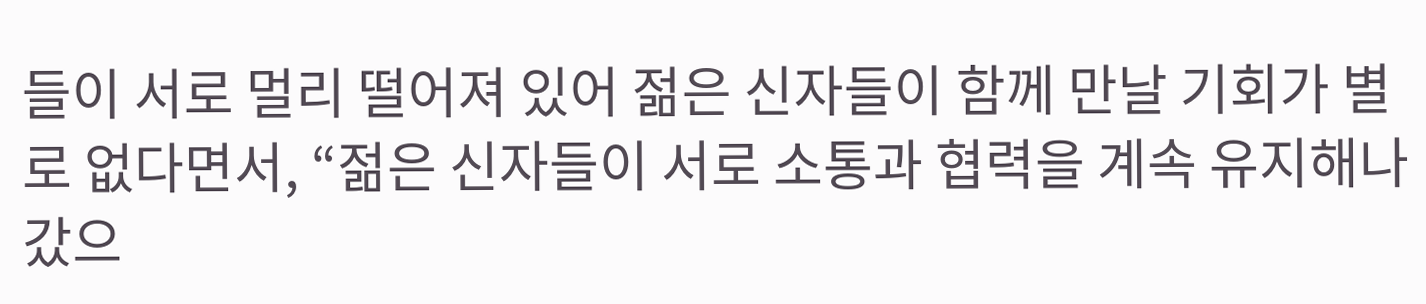들이 서로 멀리 떨어져 있어 젊은 신자들이 함께 만날 기회가 별로 없다면서, “젊은 신자들이 서로 소통과 협력을 계속 유지해나갔으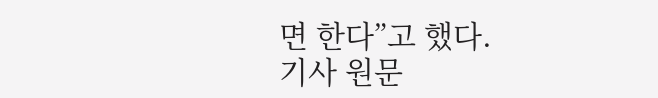면 한다”고 했다.
기사 원문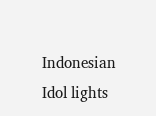Indonesian Idol lights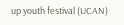up youth festival (UCAN)